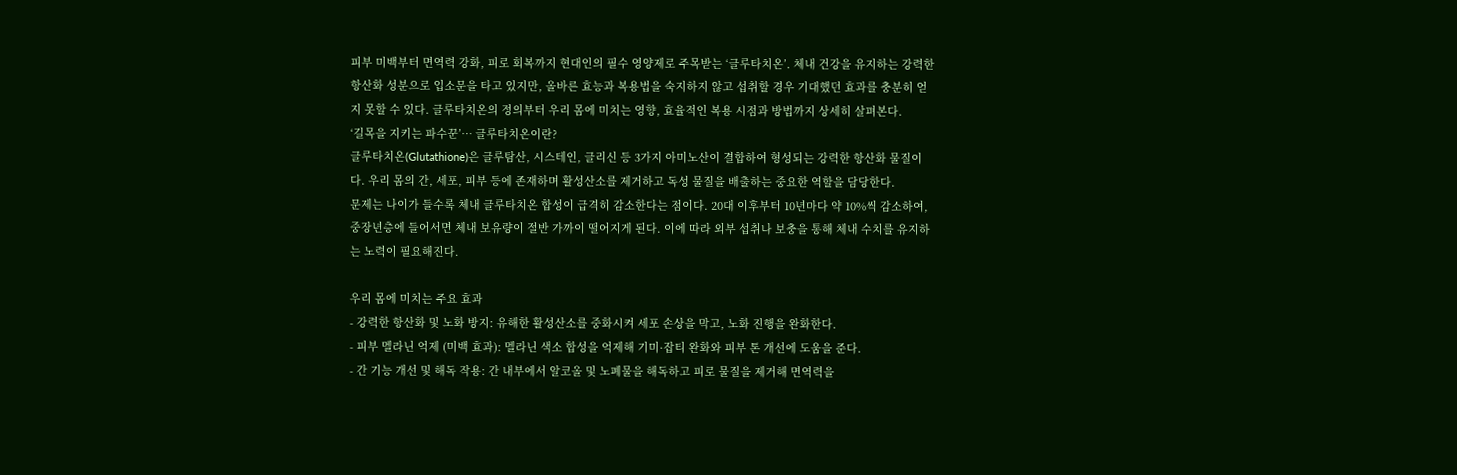피부 미백부터 면역력 강화, 피로 회복까지 현대인의 필수 영양제로 주목받는 ‘글루타치온’. 체내 건강을 유지하는 강력한 항산화 성분으로 입소문을 타고 있지만, 올바른 효능과 복용법을 숙지하지 않고 섭취할 경우 기대했던 효과를 충분히 얻지 못할 수 있다. 글루타치온의 정의부터 우리 몸에 미치는 영향, 효율적인 복용 시점과 방법까지 상세히 살펴본다.
‘길목을 지키는 파수꾼’… 글루타치온이란?
글루타치온(Glutathione)은 글루탐산, 시스테인, 글리신 등 3가지 아미노산이 결합하여 형성되는 강력한 항산화 물질이다. 우리 몸의 간, 세포, 피부 등에 존재하며 활성산소를 제거하고 독성 물질을 배출하는 중요한 역할을 담당한다.
문제는 나이가 들수록 체내 글루타치온 합성이 급격히 감소한다는 점이다. 20대 이후부터 10년마다 약 10%씩 감소하여, 중장년층에 들어서면 체내 보유량이 절반 가까이 떨어지게 된다. 이에 따라 외부 섭취나 보충을 통해 체내 수치를 유지하는 노력이 필요해진다.

우리 몸에 미치는 주요 효과
- 강력한 항산화 및 노화 방지: 유해한 활성산소를 중화시켜 세포 손상을 막고, 노화 진행을 완화한다.
- 피부 멜라닌 억제 (미백 효과): 멜라닌 색소 합성을 억제해 기미·잡티 완화와 피부 톤 개선에 도움을 준다.
- 간 기능 개선 및 해독 작용: 간 내부에서 알코올 및 노폐물을 해독하고 피로 물질을 제거해 면역력을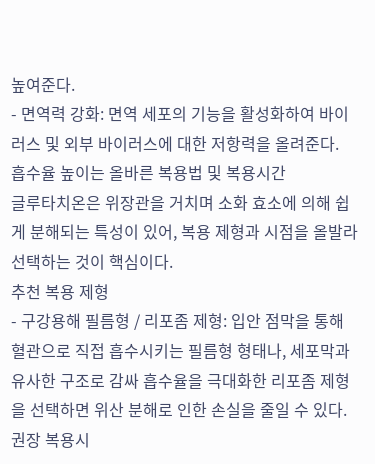높여준다.
- 면역력 강화: 면역 세포의 기능을 활성화하여 바이러스 및 외부 바이러스에 대한 저항력을 올려준다.
흡수율 높이는 올바른 복용법 및 복용시간
글루타치온은 위장관을 거치며 소화 효소에 의해 쉽게 분해되는 특성이 있어, 복용 제형과 시점을 올발라 선택하는 것이 핵심이다.
추천 복용 제형
- 구강용해 필름형 / 리포좀 제형: 입안 점막을 통해 혈관으로 직접 흡수시키는 필름형 형태나, 세포막과 유사한 구조로 감싸 흡수율을 극대화한 리포좀 제형을 선택하면 위산 분해로 인한 손실을 줄일 수 있다.
권장 복용시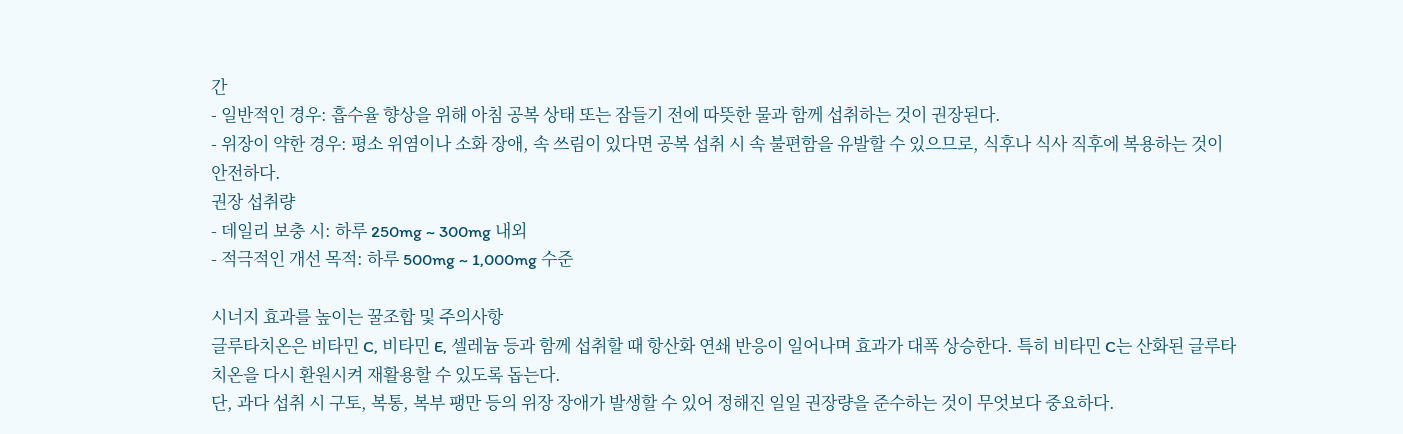간
- 일반적인 경우: 흡수율 향상을 위해 아침 공복 상태 또는 잠들기 전에 따뜻한 물과 함께 섭취하는 것이 권장된다.
- 위장이 약한 경우: 평소 위염이나 소화 장애, 속 쓰림이 있다면 공복 섭취 시 속 불편함을 유발할 수 있으므로, 식후나 식사 직후에 복용하는 것이 안전하다.
권장 섭취량
- 데일리 보충 시: 하루 250mg ~ 300mg 내외
- 적극적인 개선 목적: 하루 500mg ~ 1,000mg 수준

시너지 효과를 높이는 꿀조합 및 주의사항
글루타치온은 비타민 C, 비타민 E, 셀레늄 등과 함께 섭취할 때 항산화 연쇄 반응이 일어나며 효과가 대폭 상승한다. 특히 비타민 C는 산화된 글루타치온을 다시 환원시켜 재활용할 수 있도록 돕는다.
단, 과다 섭취 시 구토, 복통, 복부 팽만 등의 위장 장애가 발생할 수 있어 정해진 일일 권장량을 준수하는 것이 무엇보다 중요하다.